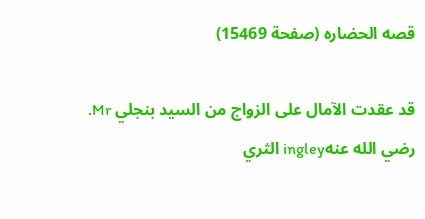قصه الحضاره (صفحة 15469)

قد عقدت الآمال على الزواج من السيد بنجلي Mr. رضي الله عنهingley الثري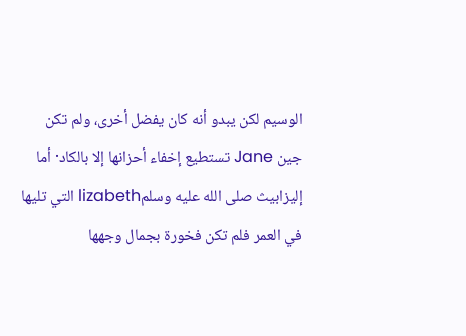الوسيم لكن يبدو أنه كان يفضل أخرى، ولم تكن جين Jane تستطيع إخفاء أحزانها إلا بالكاد· أما إليزابيث صلى الله عليه وسلمlizabeth التي تليها في العمر فلم تكن فخورة بجمال وجهها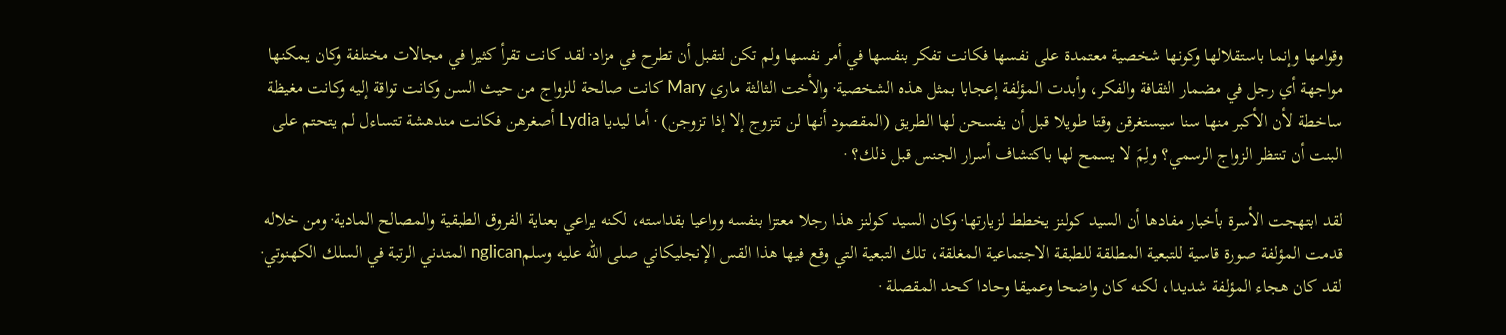وقوامها وإنما باستقلالها وكونها شخصية معتمدة على نفسها فكانت تفكر بنفسها في أمر نفسها ولم تكن لتقبل أن تطرح في مزاد· لقد كانت تقرأ كثيرا في مجالات مختلفة وكان يمكنها مواجهة أي رجل في مضمار الثقافة والفكر، وأبدت المؤلفة إعجابا بمثل هذه الشخصية· والأخت الثالثة ماري Mary كانت صالحة للزواج من حيث السن وكانت تواقة إليه وكانت مغيظة ساخطة لأن الأكبر منها سنا سيستغرقن وقتا طويلا قبل أن يفسحن لها الطريق (المقصود أنها لن تتزوج إلا إذا تزوجن) · أما ليديا Lydia أصغرهن فكانت مندهشة تتساءل لم يتحتم على البنت أن تنتظر الزواج الرسمي؟ ولِمَ لا يسمح لها باكتشاف أسرار الجنس قبل ذلك؟ ·

لقد ابتهجت الأسرة بأخبار مفادها أن السيد كولنز يخطط لزيارتها· وكان السيد كولنز هذا رجلا معتزا بنفسه وواعيا بقداسته، لكنه يراعي بعناية الفروق الطبقية والمصالح المادية· ومن خلاله قدمت المؤلفة صورة قاسية للتبعية المطلقة للطبقة الاجتماعية المغلقة، تلك التبعية التي وقع فيها هذا القس الإنجليكاني صلى الله عليه وسلمnglican المتدني الرتبة في السلك الكهنوتي· لقد كان هجاء المؤلفة شديدا، لكنه كان واضحا وعميقا وحادا كحد المقصلة ·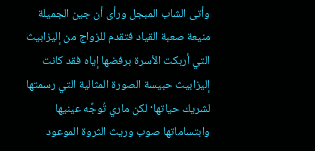وأتى الشاب المبجل ورأى أن جين الجميلة منيعة صعبة القياد فتقدم للزواج من إليزابيث التي أربكت الأسرة برفضها إياه فقد كانت إليزابيث حبيسة الصورة المثالية التي رسمتها لشريك حياتها· لكن ماري تُوجِّه عينيها وابتساماتها صوب وريث الثروة الموعود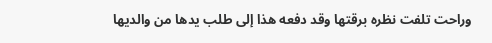وراحت تلفت نظره برقتها وقد دفعه هذا إلى طلب يدها من والديها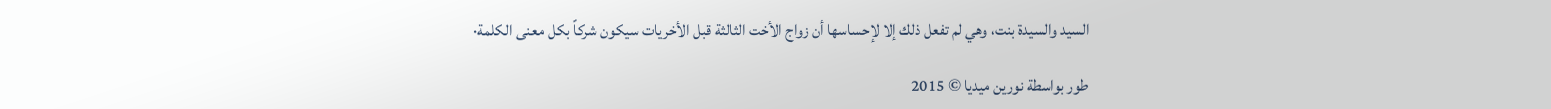السيد والسيدة بنت، وهي لم تفعل ذلك إلا لإحساسها أن زواج الأخت الثالثة قبل الأخريات سيكون شركاً بكل معنى الكلمة·

طور بواسطة نورين ميديا © 2015